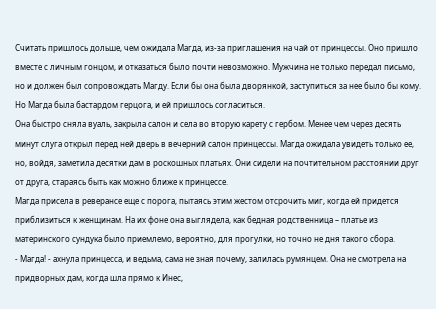Считать пришлось дольше, чем ожидала Магда, из-за приглашения на чай от принцессы. Оно пришло вместе с личным гонцом, и отказаться было почти невозможно. Мужчина не только передал письмо, но и должен был сопровождать Магду. Если бы она была дворянкой, заступиться за нее было бы кому. Но Магда была бастардом герцога, и ей пришлось согласиться.
Она быстро сняла вуаль, закрыла салон и села во вторую карету с гербом. Менее чем через десять минут слуга открыл перед ней дверь в вечерний салон принцессы. Магда ожидала увидеть только ее, но, войдя, заметила десятки дам в роскошных платьях. Они сидели на почтительном расстоянии друг от друга, стараясь быть как можно ближе к принцессе.
Магда присела в реверансе еще с порога, пытаясь этим жестом отсрочить миг, когда ей придется приблизиться к женщинам. На их фоне она выглядела, как бедная родственница – платье из материнского сундука было приемлемо, вероятно, для прогулки, но точно не дня такого сбора.
- Магда! - ахнула принцесса, и ведьма, сама не зная почему, залилась румянцем. Она не смотрела на придворных дам, когда шла прямо к Инес,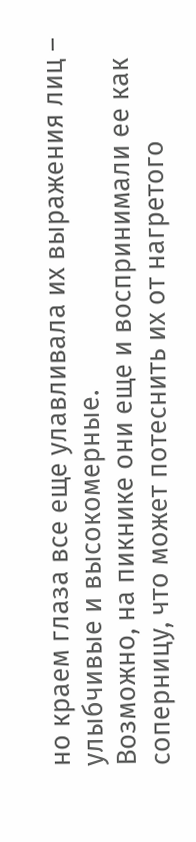но краем глаза все еще улавливала их выражения лиц – улыбчивые и высокомерные.
Возможно, на пикнике они еще и воспринимали ее как соперницу, что может потеснить их от нагретого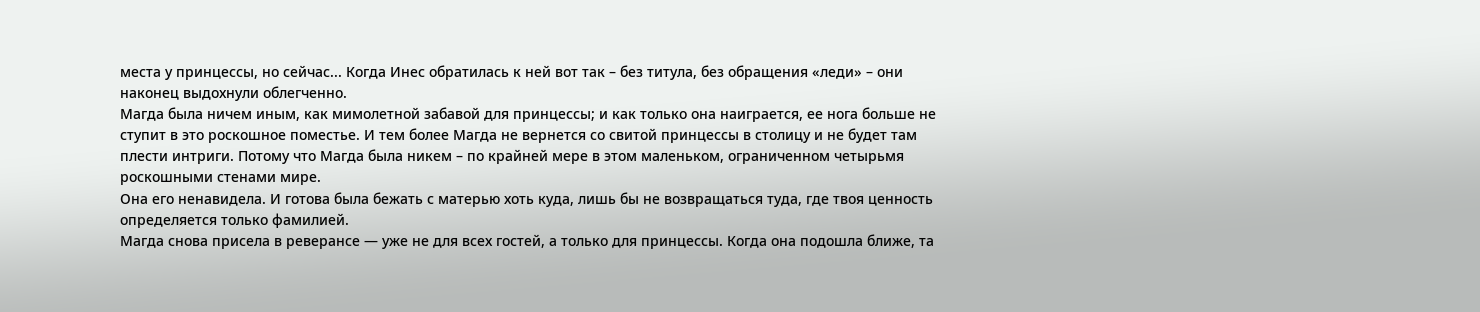места у принцессы, но сейчас... Когда Инес обратилась к ней вот так – без титула, без обращения «леди» – они наконец выдохнули облегченно.
Магда была ничем иным, как мимолетной забавой для принцессы; и как только она наиграется, ее нога больше не ступит в это роскошное поместье. И тем более Магда не вернется со свитой принцессы в столицу и не будет там плести интриги. Потому что Магда была никем – по крайней мере в этом маленьком, ограниченном четырьмя роскошными стенами мире.
Она его ненавидела. И готова была бежать с матерью хоть куда, лишь бы не возвращаться туда, где твоя ценность определяется только фамилией.
Магда снова присела в реверансе — уже не для всех гостей, а только для принцессы. Когда она подошла ближе, та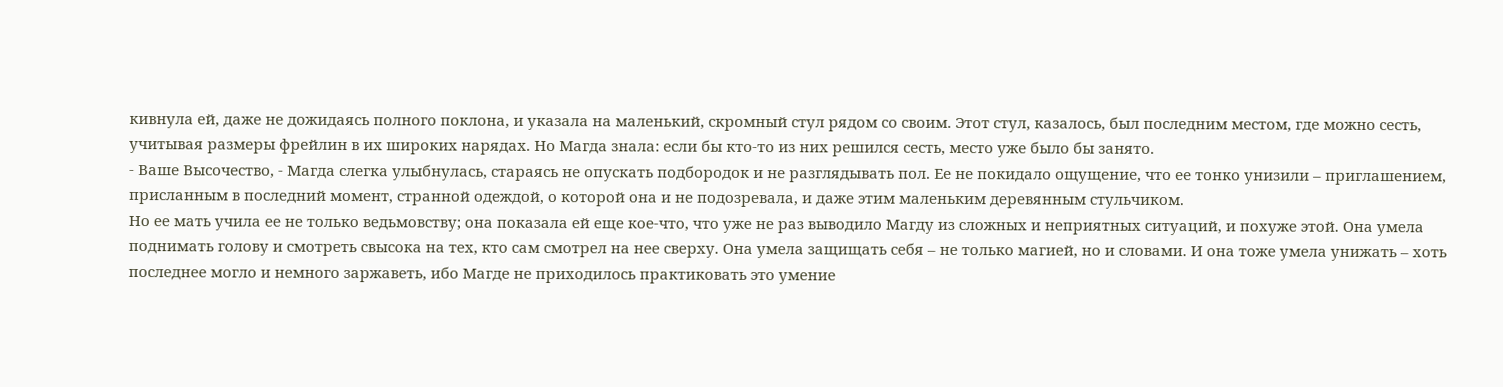кивнула ей, даже не дожидаясь полного поклона, и указала на маленький, скромный стул рядом со своим. Этот стул, казалось, был последним местом, где можно сесть, учитывая размеры фрейлин в их широких нарядах. Но Магда знала: если бы кто-то из них решился сесть, место уже было бы занято.
- Ваше Высочество, - Магда слегка улыбнулась, стараясь не опускать подбородок и не разглядывать пол. Ее не покидало ощущение, что ее тонко унизили – приглашением, присланным в последний момент, странной одеждой, о которой она и не подозревала, и даже этим маленьким деревянным стульчиком.
Но ее мать учила ее не только ведьмовству; она показала ей еще кое-что, что уже не раз выводило Магду из сложных и неприятных ситуаций, и похуже этой. Она умела поднимать голову и смотреть свысока на тех, кто сам смотрел на нее сверху. Она умела защищать себя – не только магией, но и словами. И она тоже умела унижать – хоть последнее могло и немного заржаветь, ибо Магде не приходилось практиковать это умение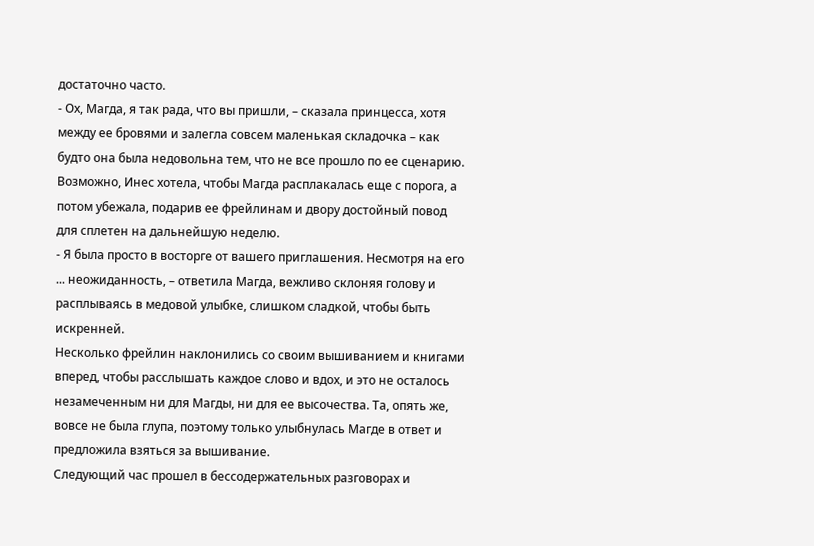достаточно часто.
- Ох, Магда, я так рада, что вы пришли, – сказала принцесса, хотя между ее бровями и залегла совсем маленькая складочка – как будто она была недовольна тем, что не все прошло по ее сценарию. Возможно, Инес хотела, чтобы Магда расплакалась еще с порога, а потом убежала, подарив ее фрейлинам и двору достойный повод для сплетен на дальнейшую неделю.
- Я была просто в восторге от вашего приглашения. Несмотря на его ... неожиданность, – ответила Магда, вежливо склоняя голову и расплываясь в медовой улыбке, слишком сладкой, чтобы быть искренней.
Несколько фрейлин наклонились со своим вышиванием и книгами вперед, чтобы расслышать каждое слово и вдох, и это не осталось незамеченным ни для Магды, ни для ее высочества. Та, опять же, вовсе не была глупа, поэтому только улыбнулась Магде в ответ и предложила взяться за вышивание.
Следующий час прошел в бессодержательных разговорах и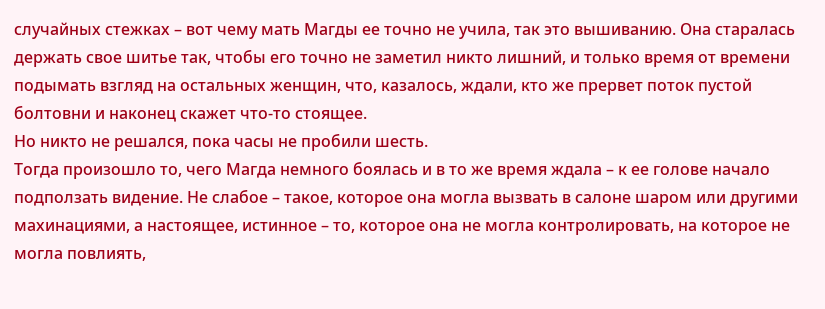случайных стежках – вот чему мать Магды ее точно не учила, так это вышиванию. Она старалась держать свое шитье так, чтобы его точно не заметил никто лишний, и только время от времени подымать взгляд на остальных женщин, что, казалось, ждали, кто же прервет поток пустой болтовни и наконец скажет что-то стоящее.
Но никто не решался, пока часы не пробили шесть.
Тогда произошло то, чего Магда немного боялась и в то же время ждала – к ее голове начало подползать видение. Не слабое – такое, которое она могла вызвать в салоне шаром или другими махинациями, а настоящее, истинное – то, которое она не могла контролировать, на которое не могла повлиять,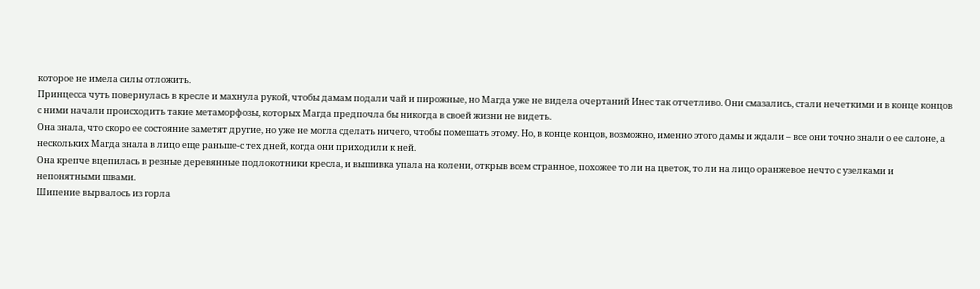которое не имела силы отложить.
Принцесса чуть повернулась в кресле и махнула рукой, чтобы дамам подали чай и пирожные, но Магда уже не видела очертаний Инес так отчетливо. Они смазались, стали нечеткими и в конце концов с ними начали происходить такие метаморфозы, которых Магда предпочла бы никогда в своей жизни не видеть.
Она знала, что скоро ее состояние заметят другие, но уже не могла сделать ничего, чтобы помешать этому. Но, в конце концов, возможно, именно этого дамы и ждали – все они точно знали о ее салоне, а нескольких Магда знала в лицо еще раньше-с тех дней, когда они приходили к ней.
Она крепче вцепилась в резные деревянные подлокотники кресла, и вышивка упала на колени, открыв всем странное, похожее то ли на цветок, то ли на лицо оранжевое нечто с узелками и непонятными швами.
Шипение вырвалось из горла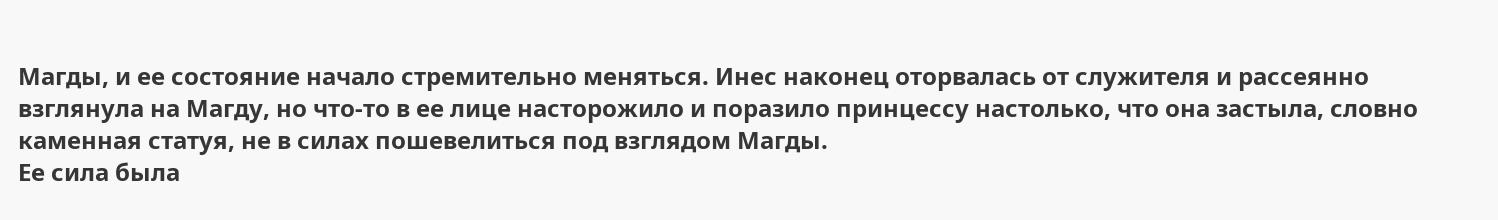Магды, и ее состояние начало стремительно меняться. Инес наконец оторвалась от служителя и рассеянно взглянула на Магду, но что-то в ее лице насторожило и поразило принцессу настолько, что она застыла, словно каменная статуя, не в силах пошевелиться под взглядом Магды.
Ее сила была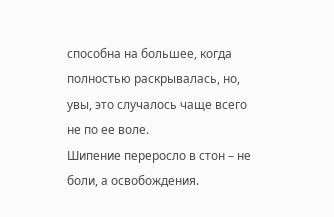способна на большее, когда полностью раскрывалась, но, увы, это случалось чаще всего не по ее воле.
Шипение переросло в стон – не боли, а освобождения.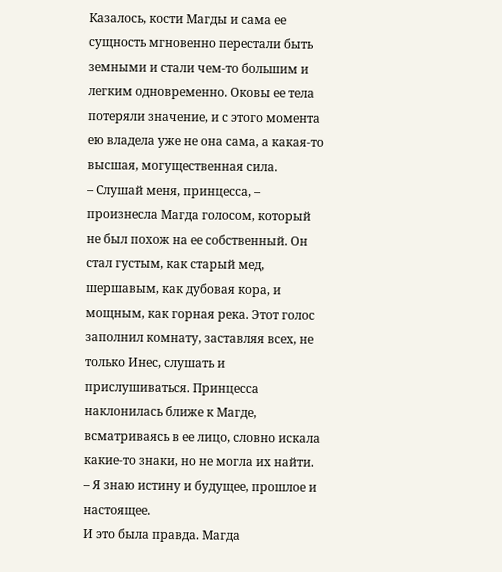Казалось, кости Магды и сама ее сущность мгновенно перестали быть земными и стали чем-то большим и легким одновременно. Оковы ее тела потеряли значение, и с этого момента ею владела уже не она сама, а какая-то высшая, могущественная сила.
– Слушай меня, принцесса, – произнесла Магда голосом, который не был похож на ее собственный. Он стал густым, как старый мед, шершавым, как дубовая кора, и мощным, как горная река. Этот голос заполнил комнату, заставляя всех, не только Инес, слушать и прислушиваться. Принцесса наклонилась ближе к Магде, всматриваясь в ее лицо, словно искала какие-то знаки, но не могла их найти.
– Я знаю истину и будущее, прошлое и настоящее.
И это была правда. Магда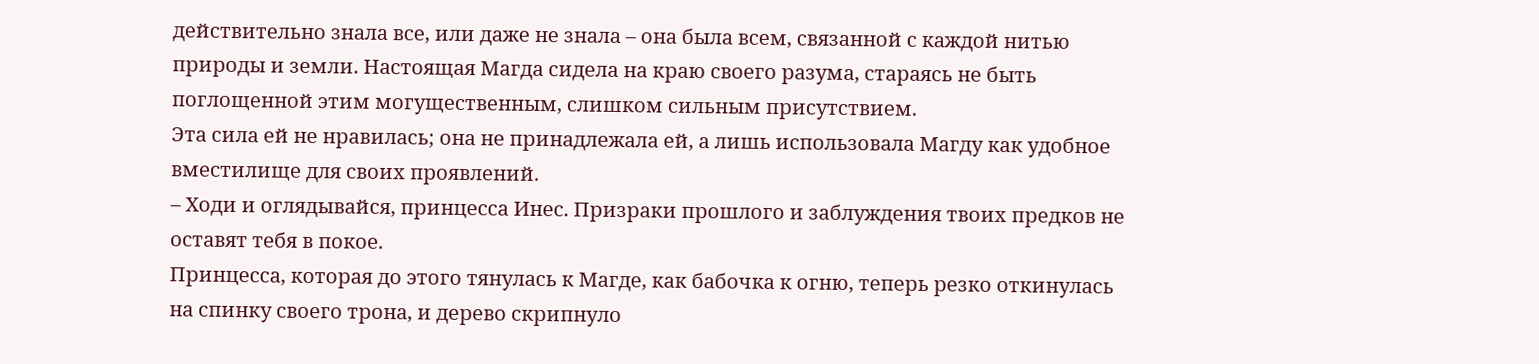действительно знала все, или даже не знала – она была всем, связанной с каждой нитью природы и земли. Настоящая Магда сидела на краю своего разума, стараясь не быть поглощенной этим могущественным, слишком сильным присутствием.
Эта сила ей не нравилась; она не принадлежала ей, а лишь использовала Магду как удобное вместилище для своих проявлений.
– Ходи и оглядывайся, принцесса Инес. Призраки прошлого и заблуждения твоих предков не оставят тебя в покое.
Принцесса, которая до этого тянулась к Магде, как бабочка к огню, теперь резко откинулась на спинку своего трона, и дерево скрипнуло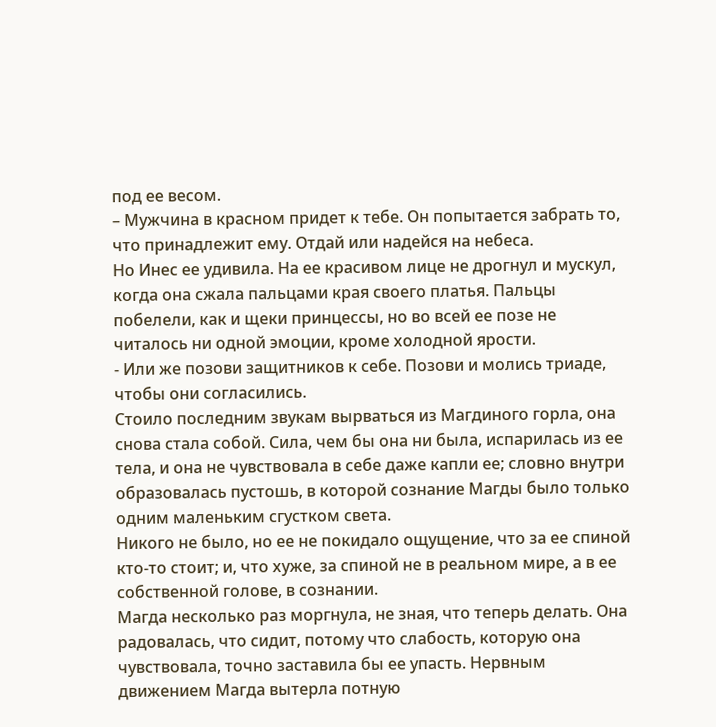под ее весом.
– Мужчина в красном придет к тебе. Он попытается забрать то, что принадлежит ему. Отдай или надейся на небеса.
Но Инес ее удивила. На ее красивом лице не дрогнул и мускул, когда она сжала пальцами края своего платья. Пальцы побелели, как и щеки принцессы, но во всей ее позе не читалось ни одной эмоции, кроме холодной ярости.
- Или же позови защитников к себе. Позови и молись триаде, чтобы они согласились.
Стоило последним звукам вырваться из Магдиного горла, она снова стала собой. Сила, чем бы она ни была, испарилась из ее тела, и она не чувствовала в себе даже капли ее; словно внутри образовалась пустошь, в которой сознание Магды было только одним маленьким сгустком света.
Никого не было, но ее не покидало ощущение, что за ее спиной кто-то стоит; и, что хуже, за спиной не в реальном мире, а в ее собственной голове, в сознании.
Магда несколько раз моргнула, не зная, что теперь делать. Она радовалась, что сидит, потому что слабость, которую она чувствовала, точно заставила бы ее упасть. Нервным движением Магда вытерла потную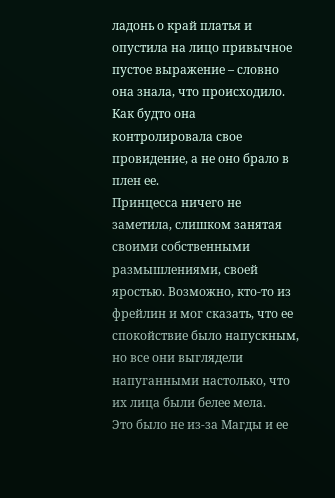ладонь о край платья и опустила на лицо привычное пустое выражение – словно она знала, что происходило. Как будто она контролировала свое провидение, а не оно брало в плен ее.
Принцесса ничего не заметила, слишком занятая своими собственными размышлениями, своей яростью. Возможно, кто-то из фрейлин и мог сказать, что ее спокойствие было напускным, но все они выглядели напуганными настолько, что их лица были белее мела.
Это было не из-за Магды и ее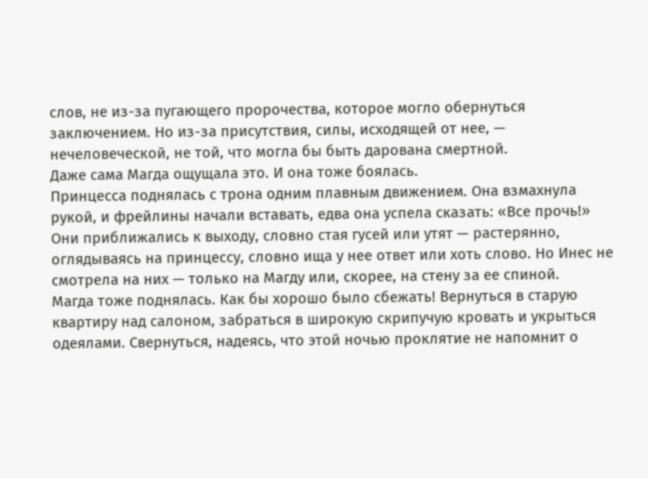слов, не из-за пугающего пророчества, которое могло обернуться заключением. Но из-за присутствия, силы, исходящей от нее, — нечеловеческой, не той, что могла бы быть дарована смертной.
Даже сама Магда ощущала это. И она тоже боялась.
Принцесса поднялась с трона одним плавным движением. Она взмахнула рукой, и фрейлины начали вставать, едва она успела сказать: «Все прочь!»
Они приближались к выходу, словно стая гусей или утят — растерянно, оглядываясь на принцессу, словно ища у нее ответ или хоть слово. Но Инес не смотрела на них — только на Магду или, скорее, на стену за ее спиной.
Магда тоже поднялась. Как бы хорошо было сбежать! Вернуться в старую квартиру над салоном, забраться в широкую скрипучую кровать и укрыться одеялами. Свернуться, надеясь, что этой ночью проклятие не напомнит о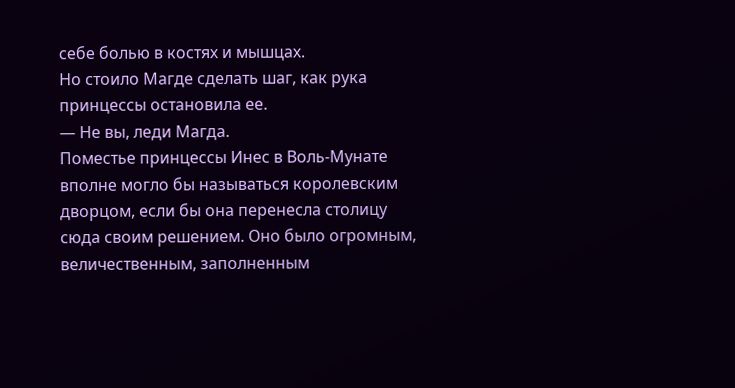себе болью в костях и мышцах.
Но стоило Магде сделать шаг, как рука принцессы остановила ее.
— Не вы, леди Магда.
Поместье принцессы Инес в Воль-Мунате вполне могло бы называться королевским дворцом, если бы она перенесла столицу сюда своим решением. Оно было огромным, величественным, заполненным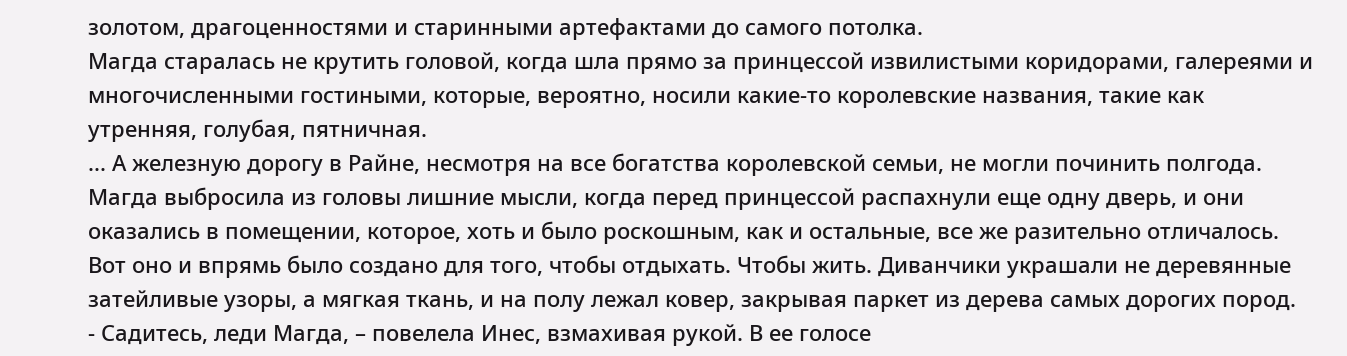золотом, драгоценностями и старинными артефактами до самого потолка.
Магда старалась не крутить головой, когда шла прямо за принцессой извилистыми коридорами, галереями и многочисленными гостиными, которые, вероятно, носили какие-то королевские названия, такие как утренняя, голубая, пятничная.
... А железную дорогу в Райне, несмотря на все богатства королевской семьи, не могли починить полгода.
Магда выбросила из головы лишние мысли, когда перед принцессой распахнули еще одну дверь, и они оказались в помещении, которое, хоть и было роскошным, как и остальные, все же разительно отличалось. Вот оно и впрямь было создано для того, чтобы отдыхать. Чтобы жить. Диванчики украшали не деревянные затейливые узоры, а мягкая ткань, и на полу лежал ковер, закрывая паркет из дерева самых дорогих пород.
- Садитесь, леди Магда, – повелела Инес, взмахивая рукой. В ее голосе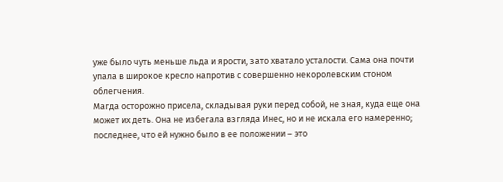уже было чуть меньше льда и ярости, зато хватало усталости. Сама она почти упала в широкое кресло напротив с совершенно некоролевским стоном облегчения.
Магда осторожно присела, складывая руки перед собой, не зная, куда еще она может их деть. Она не избегала взгляда Инес, но и не искала его намеренно; последнее, что ей нужно было в ее положении – это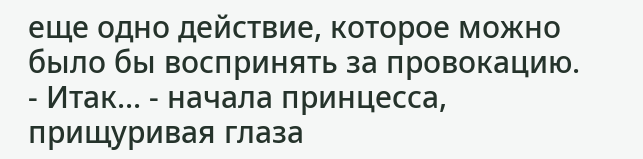еще одно действие, которое можно было бы воспринять за провокацию.
- Итак... - начала принцесса, прищуривая глаза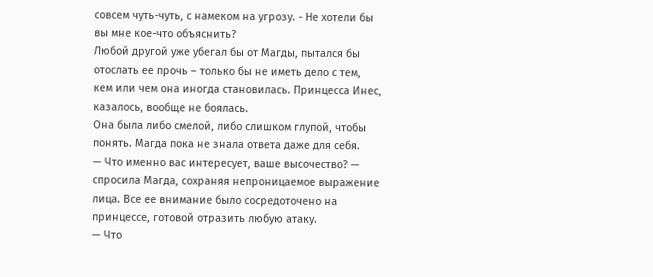совсем чуть-чуть, с намеком на угрозу. - Не хотели бы вы мне кое-что объяснить?
Любой другой уже убегал бы от Магды, пытался бы отослать ее прочь – только бы не иметь дело с тем, кем или чем она иногда становилась. Принцесса Инес, казалось, вообще не боялась.
Она была либо смелой, либо слишком глупой, чтобы понять. Магда пока не знала ответа даже для себя.
— Что именно вас интересует, ваше высочество? — спросила Магда, сохраняя непроницаемое выражение лица. Все ее внимание было сосредоточено на принцессе, готовой отразить любую атаку.
— Что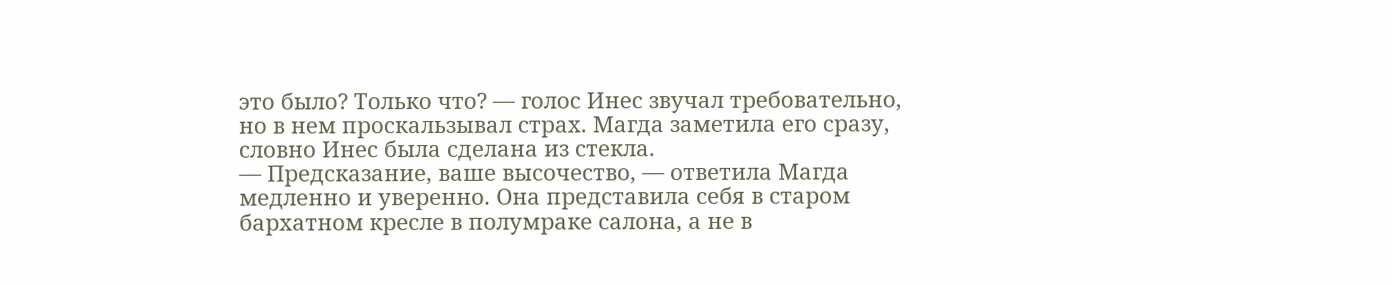это было? Только что? — голос Инес звучал требовательно, но в нем проскальзывал страх. Магда заметила его сразу, словно Инес была сделана из стекла.
— Предсказание, ваше высочество, — ответила Магда медленно и уверенно. Она представила себя в старом бархатном кресле в полумраке салона, а не в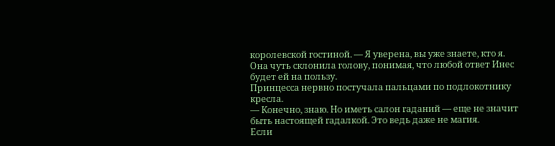королевской гостиной. — Я уверена, вы уже знаете, кто я.
Она чуть склонила голову, понимая, что любой ответ Инес будет ей на пользу.
Принцесса нервно постучала пальцами по подлокотнику кресла.
— Конечно, знаю. Но иметь салон гаданий — еще не значит быть настоящей гадалкой. Это ведь даже не магия.
Если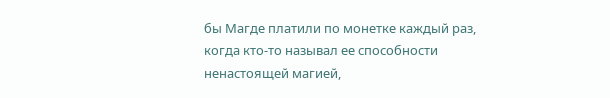бы Магде платили по монетке каждый раз, когда кто-то называл ее способности ненастоящей магией,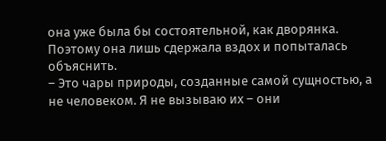она уже была бы состоятельной, как дворянка. Поэтому она лишь сдержала вздох и попыталась объяснить.
– Это чары природы, созданные самой сущностью, а не человеком. Я не вызываю их – они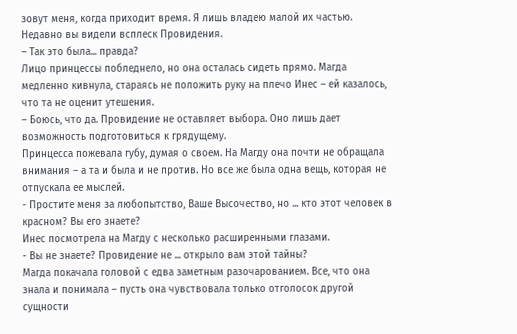зовут меня, когда приходит время. Я лишь владею малой их частью. Недавно вы видели всплеск Провидения.
– Так это была... правда?
Лицо принцессы побледнело, но она осталась сидеть прямо. Магда медленно кивнула, стараясь не положить руку на плечо Инес – ей казалось, что та не оценит утешения.
– Боюсь, что да. Провидение не оставляет выбора. Оно лишь дает возможность подготовиться к грядущему.
Принцесса пожевала губу, думая о своем. На Магду она почти не обращала внимания – а та и была и не против. Но все же была одна вещь, которая не отпускала ее мыслей.
- Простите меня за любопытство, Ваше Высочество, но ... кто этот человек в красном? Вы его знаете?
Инес посмотрела на Магду с несколько расширенными глазами.
- Вы не знаете? Провидение не ... открыло вам этой тайны?
Магда покачала головой с едва заметным разочарованием. Все, что она знала и понимала – пусть она чувствовала только отголосок другой сущности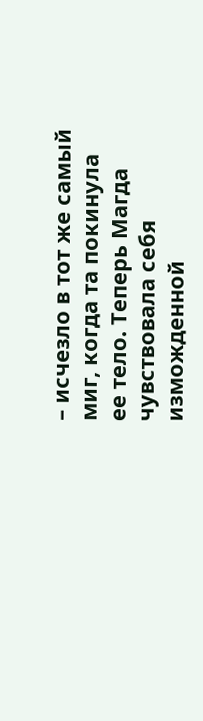– исчезло в тот же самый миг, когда та покинула ее тело. Теперь Магда чувствовала себя изможденной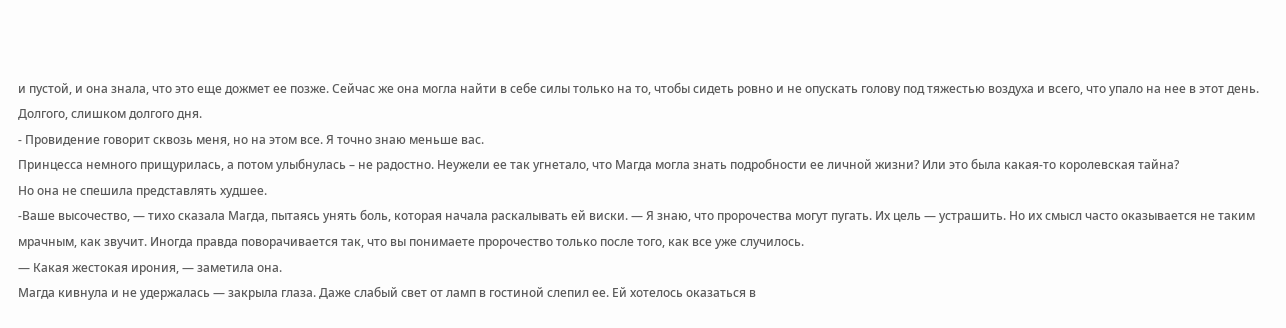и пустой, и она знала, что это еще дожмет ее позже. Сейчас же она могла найти в себе силы только на то, чтобы сидеть ровно и не опускать голову под тяжестью воздуха и всего, что упало на нее в этот день.
Долгого, слишком долгого дня.
- Провидение говорит сквозь меня, но на этом все. Я точно знаю меньше вас.
Принцесса немного прищурилась, а потом улыбнулась – не радостно. Неужели ее так угнетало, что Магда могла знать подробности ее личной жизни? Или это была какая-то королевская тайна?
Но она не спешила представлять худшее.
-Ваше высочество, — тихо сказала Магда, пытаясь унять боль, которая начала раскалывать ей виски. — Я знаю, что пророчества могут пугать. Их цель — устрашить. Но их смысл часто оказывается не таким мрачным, как звучит. Иногда правда поворачивается так, что вы понимаете пророчество только после того, как все уже случилось.
— Какая жестокая ирония, — заметила она.
Магда кивнула и не удержалась — закрыла глаза. Даже слабый свет от ламп в гостиной слепил ее. Ей хотелось оказаться в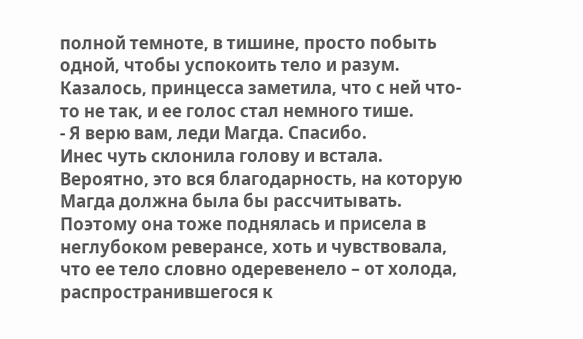полной темноте, в тишине, просто побыть одной, чтобы успокоить тело и разум.
Казалось, принцесса заметила, что с ней что-то не так, и ее голос стал немного тише.
- Я верю вам, леди Магда. Спасибо.
Инес чуть склонила голову и встала. Вероятно, это вся благодарность, на которую Магда должна была бы рассчитывать. Поэтому она тоже поднялась и присела в неглубоком реверансе, хоть и чувствовала, что ее тело словно одеревенело – от холода, распространившегося к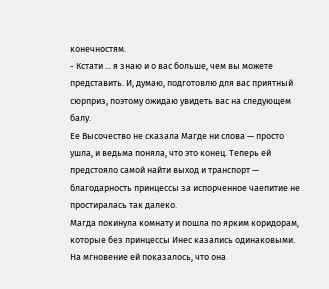конечностям.
- Кстати ... я знаю и о вас больше, чем вы можете представить. И, думаю, подготовлю для вас приятный сюрприз, поэтому ожидаю увидеть вас на следующем балу.
Ее Высочество не сказала Магде ни слова — просто ушла, и ведьма поняла, что это конец. Теперь ей предстояло самой найти выход и транспорт — благодарность принцессы за испорченное чаепитие не простиралась так далеко.
Магда покинула комнату и пошла по ярким коридорам, которые без принцессы Инес казались одинаковыми. На мгновение ей показалось, что она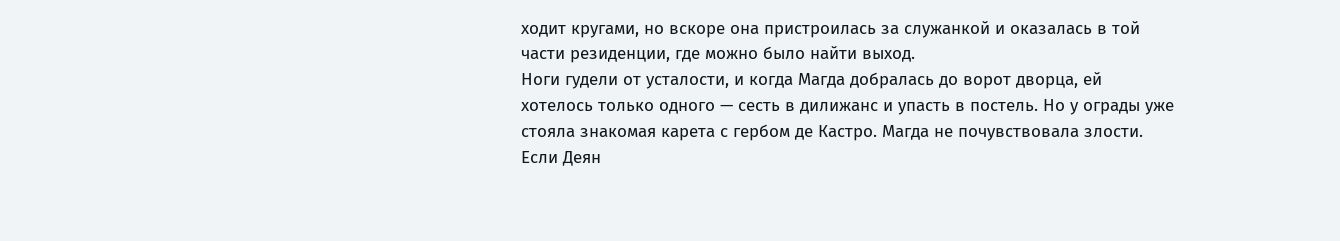ходит кругами, но вскоре она пристроилась за служанкой и оказалась в той части резиденции, где можно было найти выход.
Ноги гудели от усталости, и когда Магда добралась до ворот дворца, ей хотелось только одного — сесть в дилижанс и упасть в постель. Но у ограды уже стояла знакомая карета с гербом де Кастро. Магда не почувствовала злости.
Если Деян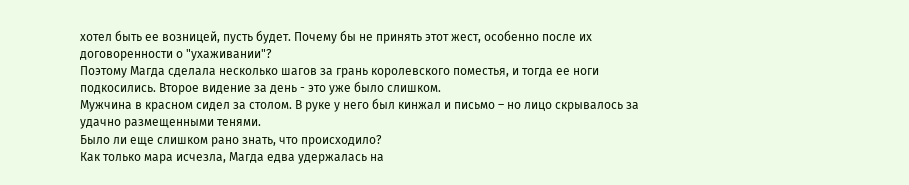хотел быть ее возницей, пусть будет. Почему бы не принять этот жест, особенно после их договоренности о "ухаживании"?
Поэтому Магда сделала несколько шагов за грань королевского поместья, и тогда ее ноги подкосились. Второе видение за день - это уже было слишком.
Мужчина в красном сидел за столом. В руке у него был кинжал и письмо – но лицо скрывалось за удачно размещенными тенями.
Было ли еще слишком рано знать, что происходило?
Как только мара исчезла, Магда едва удержалась на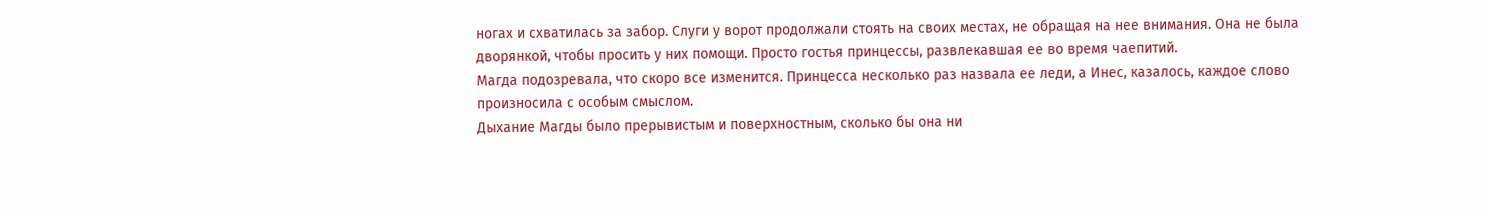ногах и схватилась за забор. Слуги у ворот продолжали стоять на своих местах, не обращая на нее внимания. Она не была дворянкой, чтобы просить у них помощи. Просто гостья принцессы, развлекавшая ее во время чаепитий.
Магда подозревала, что скоро все изменится. Принцесса несколько раз назвала ее леди, а Инес, казалось, каждое слово произносила с особым смыслом.
Дыхание Магды было прерывистым и поверхностным, сколько бы она ни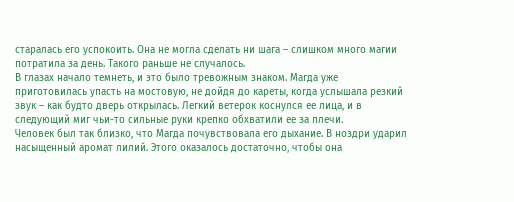старалась его успокоить. Она не могла сделать ни шага – слишком много магии потратила за день. Такого раньше не случалось.
В глазах начало темнеть, и это было тревожным знаком. Магда уже приготовилась упасть на мостовую, не дойдя до кареты, когда услышала резкий звук – как будто дверь открылась. Легкий ветерок коснулся ее лица, и в следующий миг чьи-то сильные руки крепко обхватили ее за плечи.
Человек был так близко, что Магда почувствовала его дыхание. В ноздри ударил насыщенный аромат лилий. Этого оказалось достаточно, чтобы она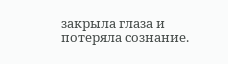закрыла глаза и потеряла сознание.